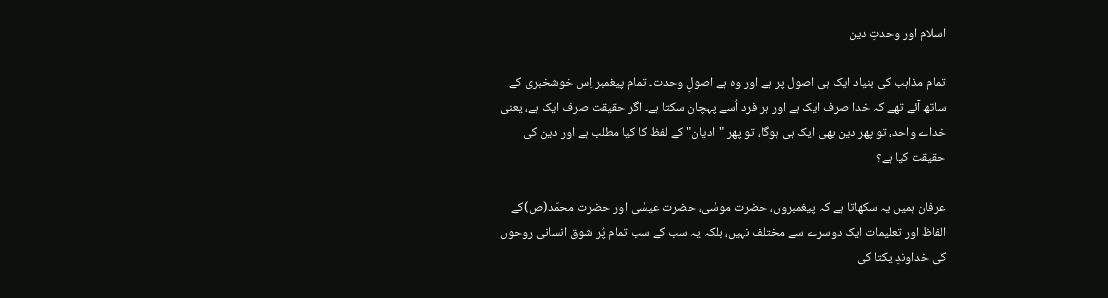اسلام اور وحدتِ دین

تمام مذاہب کی بنیاد ایک ہی اصول پر ہے اور وہ ہے اصولِ وحدت۔ تمام پیغمبر اِس خوشخبری کے ساتھ آئے تھے کہ خدا صرف ایک ہے اور ہر فرد اُسے پہچان سکتا ہے۔ اگر حقیقت صرف ایک ہے، یعنی خداے واحد، تو پھر دین بھی ایک ہی ہوگا، تو پھر "ادیان" کے لفظ کا کیا مطلب ہے اور دین کی حقیقت کیا ہے؟

عرفان ہمیں یہ سکھاتا ہے کہ پیغمبروں، حضرت موسٰی، حضرت عیسٰی اور حضرت محمّد(ص)کے الفاظ اور تعلیمات ایک دوسرے سے مختلف نہیں، بلکہ یہ سب کے سب تمام پُر شوق انسانی روحوں کی خداوندِ یکتا کی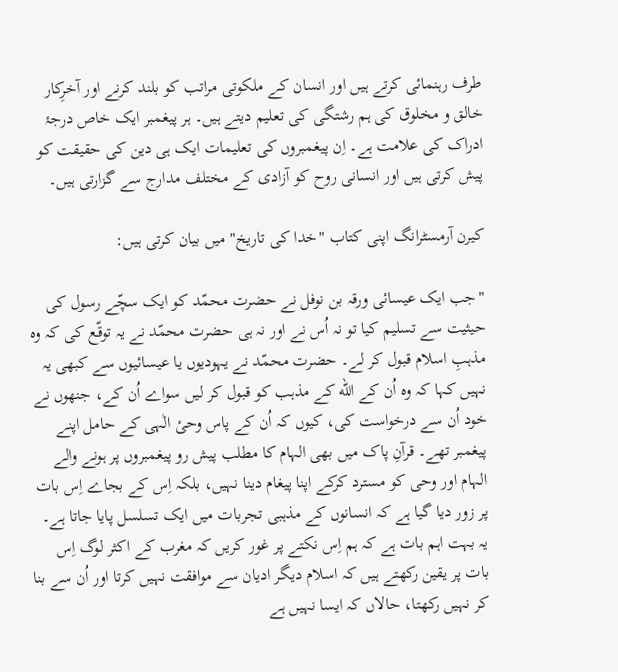طرف رہنمائی کرتے ہیں اور انسان کے ملکوتی مراتب کو بلند کرنے اور آخرِکار خالق و مخلوق کی ہم رشتگی کی تعلیم دیتے ہیں۔ ہر پیغمبر ایک خاص درجۂ ادراک کی علامت ہے۔ اِن پیغمبروں کی تعلیمات ایک ہی دین کی حقیقت کو پیش کرتی ہیں اور انسانی روح کو آزادی کے مختلف مدارج سے گزارتی ہیں۔

کیرن آرمسٹرانگ اپنی کتاب "خدا کی تاریخ" میں بیان کرتی ہیں:

"جب ایک عیسائی ورقہ بن نوفل نے حضرت محمّد کو ایک سچّے رسول کی حیثیت سے تسلیم کیا تو نہ اُس نے اور نہ ہی حضرت محمّد نے یہ توقّع کی کہ وہ مذہبِ اسلام قبول کر لے۔ حضرت محمّد نے یہودیوں یا عیسائیوں سے کبھی یہ نہیں کہا کہ وہ اُن کے الله کے مذہب کو قبول کر لیں سواے اُن کے، جنھوں نے خود اُن سے درخواست کی، کیوں کہ اُن کے پاس وحیٔ الٰہی کے حامل اپنے پیغمبر تھے۔ قرآنِ پاک میں بھی الہام کا مطلب پیش رو پیغمبروں پر ہونے والے الہام اور وحی کو مسترد کرکے اپنا پیغام دینا نہیں، بلکہ اِس کے بجاے اِس بات پر زور دیا گیا ہے کہ انسانوں کے مذہبی تجربات میں ایک تسلسل پایا جاتا ہے۔ یہ بہت اہم بات ہے کہ ہم اِس نکتے پر غور کریں کہ مغرب کے اکثر لوگ اِس بات پر یقین رکھتے ہیں کہ اسلام دیگر ادیان سے موافقت نہیں کرتا اور اُن سے بنا کر نہیں رکھتا، حالاں کہ ایسا نہیں ہے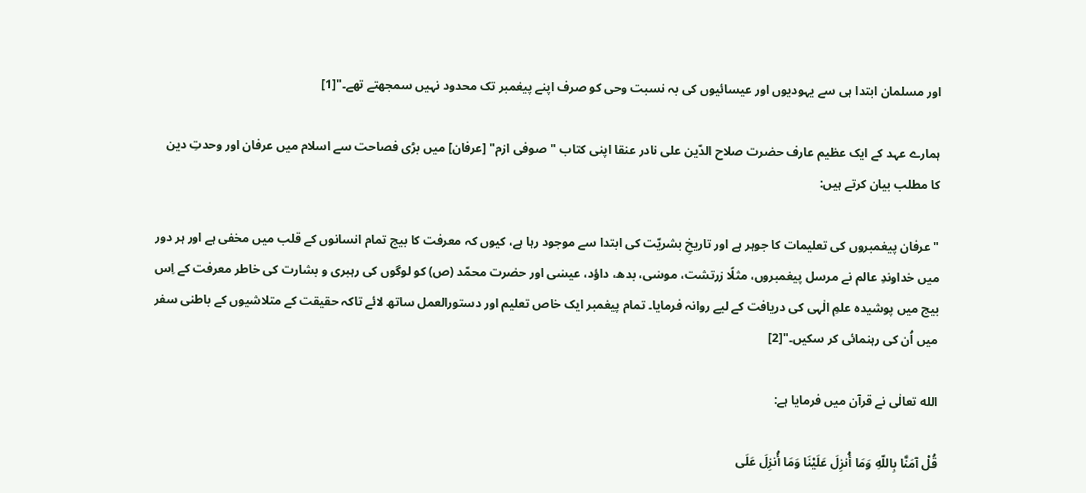اور مسلمان ابتدا ہی سے یہودیوں اور عیسائیوں کی بہ نسبت وحی کو صرف اپنے پیغمبر تک محدود نہیں سمجھتے تھے۔"[1]

ہمارے عہد کے ایک عظیم عارف حضرت صلاح الدّین علی نادر عنقا اپنی کتاب "صوفی ازم" [عرفان] میں بڑی فصاحت سے اسلام میں عرفان اور وحدتِ دین کا مطلب بیان کرتے ہیں:

"عرفان پیغمبروں کی تعلیمات کا جوہر ہے اور تاریخِ بشریّت کی ابتدا سے موجود رہا ہے، کیوں کہ معرفت کا بیج تمام انسانوں کے قلب میں مخفی ہے اور ہر دور میں خداوندِ عالم نے مرسل پیغمبروں، مثلًا زرتشت، موسٰی، بدھ، داؤد، عیسٰی اور حضرت محمّد (ص) کو لوگوں کی رہبری و بشارت کی خاطر معرفت کے اِس بیج میں پوشیدہ علمِ الٰہی کی دریافت کے لیے روانہ فرمایا۔ تمام پیغمبر ایک خاص تعلیم اور دستورالعمل ساتھ لائے تاکہ حقیقت کے متلاشیوں کے باطنی سفر میں اُن کی رہنمائی کر سکیں۔"[2]

الله تعالٰی نے قرآن میں فرمایا ہے:

قُلْ آمَنَّا بِاللّهِ وَمَا أُنزِلَ عَلَيْنَا وَمَا أُنزِلَ عَلَى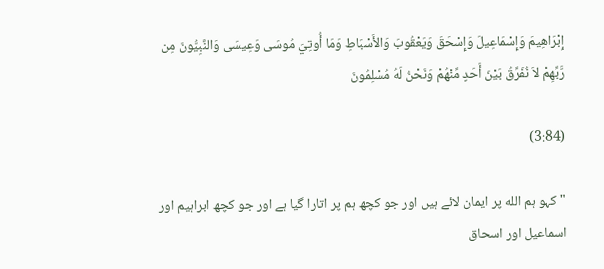إِبْرَاهِيمَ وَإِسْمَاعِيلَ وَإِسْحَقَ وَيَعْقُوبَ وَالأَسْبَاطِ وَمَا أُوتِيَ مُوسَى وَعِيسَى وَالنَّبِيُّونَ مِن رَّبِّهِمْ لاَ نُفَرِّقُ بَيْنَ أَحَدٍ مِّنْهُمْ وَنَحْنُ لَهُ مُسْلِمُونَ

(3:84)

"کہو ہم الله پر ایمان لائے ہیں اور جو کچھ ہم پر اتارا گیا ہے اور جو کچھ ابراہیم اور اسماعیل اور اسحاق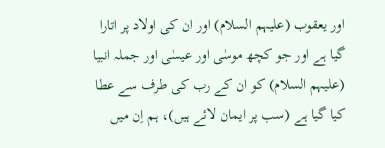اور یعقوب (علیہم السلام) اور ان کی اولاد پر اتارا گیا ہے اور جو کچھ موسٰی اور عیسٰی اور جملہ انبیا (علیہم السلام) کو ان کے رب کی طرف سے عطا کیا گیا ہے (سب پر ایمان لائے ہیں)، ہم اِن میں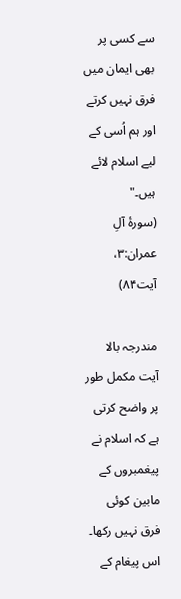سے کسی پر بھی ایمان میں فرق نہیں کرتے اور ہم اُسی کے لیے اسلام لائے ہیں۔"
(سورۂ آلِ عمران:۳، آیت۸۴)

مندرجہ بالا آیت مکمل طور پر واضح کرتی ہے کہ اسلام نے پیغمبروں کے مابین کوئی فرق نہیں رکھا۔ اس پیغام کے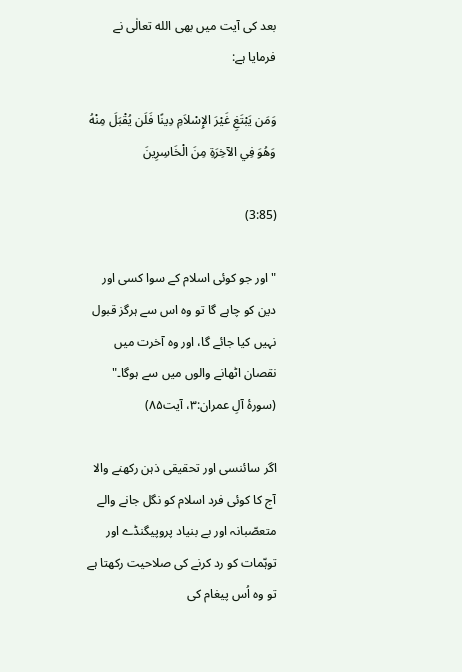بعد کی آیت میں بھی الله تعالٰی نے فرمایا ہے:

وَمَن يَبْتَغِ غَيْرَ الإِسْلاَمِ دِينًا فَلَن يُقْبَلَ مِنْهُ وَهُوَ فِي الآخِرَةِ مِنَ الْخَاسِرِينَ

(3:85)

"اور جو کوئی اسلام کے سوا کسی اور دین کو چاہے گا تو وہ اس سے ہرگز قبول نہیں کیا جائے گا، اور وہ آخرت میں نقصان اٹھانے والوں میں سے ہوگا۔"
(سورۂ آلِ عمران:۳، آیت۸۵)

اگر سائنسی اور تحقیقی ذہن رکھنے والا آج کا کوئی فرد اسلام کو نگل جانے والے متعصّبانہ اور بے بنیاد پروپیگنڈے اور توہّمات کو رد کرنے کی صلاحیت رکھتا ہے تو وہ اُس پیغام کی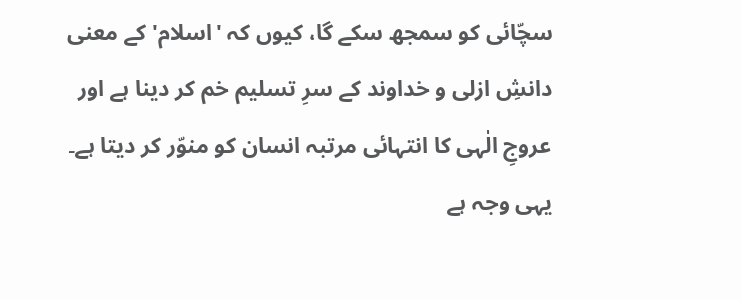سچّائی کو سمجھ سکے گا، کیوں کہ 'اسلام' کے معنی دانشِ ازلی و خداوند کے سرِ تسلیم خم کر دینا ہے اور عروجِ الٰہی کا انتہائی مرتبہ انسان کو منوّر کر دیتا ہے۔ یہی وجہ ہے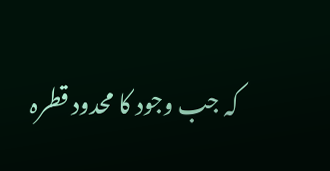کہ جب وجود کا محدود قطرہ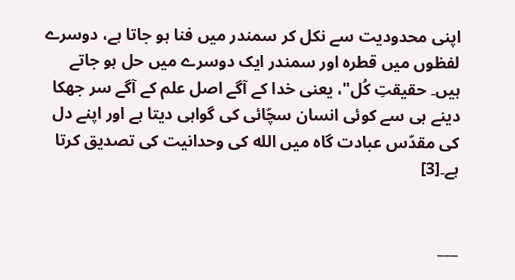اپنی محدودیت سے نکل کر سمندر میں فنا ہو جاتا ہے، دوسرے لفظوں میں قطرہ اور سمندر ایک دوسرے میں حل ہو جاتے ہیں۔ حقیقتِ کُل"، یعنی خدا کے آگے اصل علم کے آگے سر جھکا دینے ہی سے کوئی انسان سچّائی کی گواہی دیتا ہے اور اپنے دل کی مقدّس عبادت گاہ میں الله کی وحدانیت کی تصدیق کرتا ہے۔[3]


___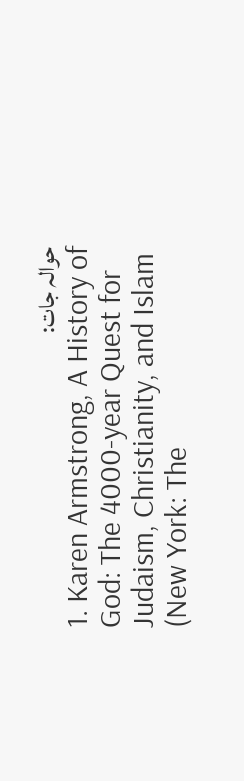حوالہ جات:
1. Karen Armstrong, A History of God: The 4000-year Quest for Judaism, Christianity, and Islam (New York: The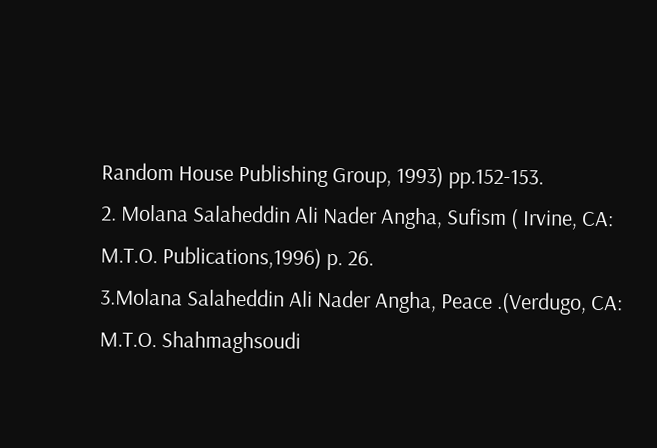Random House Publishing Group, 1993) pp.152-153.
2. Molana Salaheddin Ali Nader Angha, Sufism ( Irvine, CA: M.T.O. Publications,1996) p. 26.
3.Molana Salaheddin Ali Nader Angha, Peace .(Verdugo, CA: M.T.O. Shahmaghsoudi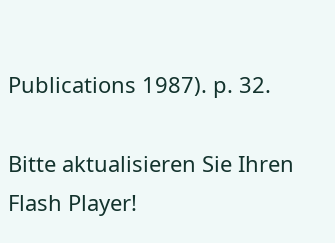Publications 1987). p. 32.

Bitte aktualisieren Sie Ihren Flash Player!